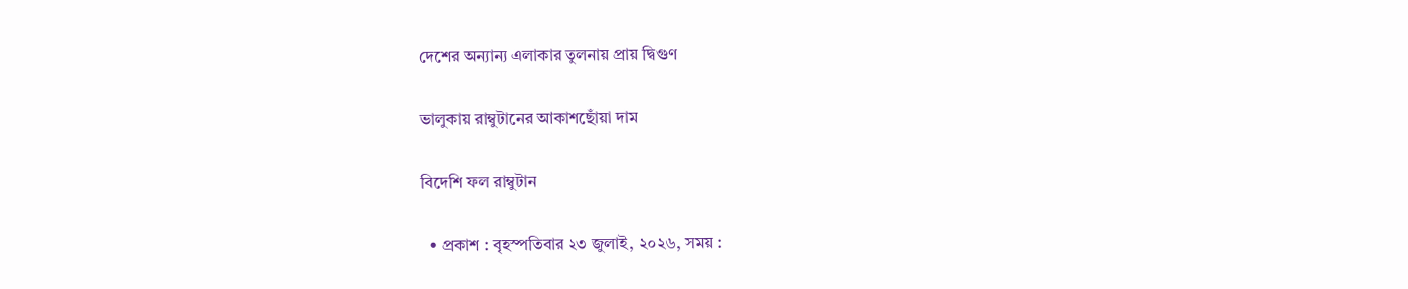দেশের অন্যান্য এলাকার তুলনায় প্রায় দ্বিগুণ

ভালুকায় রাম্বুটানের আকাশছোঁয়া দাম

বিদেশি ফল রাম্বুটান

  • প্রকাশ : বৃহস্পতিবার ২৩ জুলাই, ২০২৬, সময় :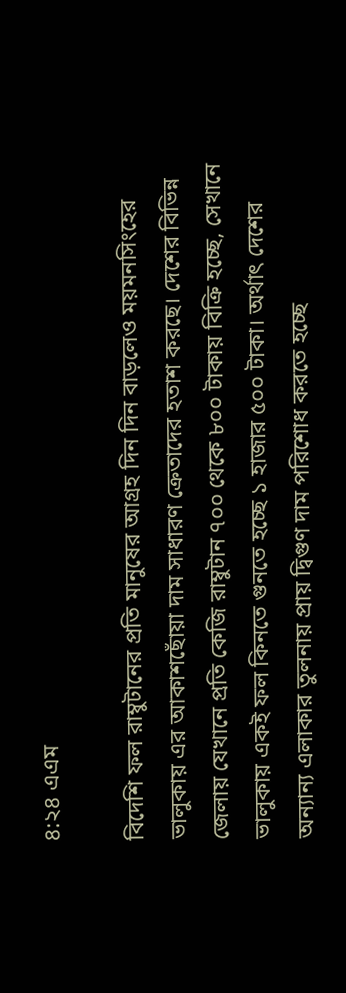৪:২৪ এএম

বিদেশি ফল রাম্বুটানের প্রতি মানুষের আগ্রহ দিন দিন বাড়লেও ময়মনসিংহের ভালুকায় এর আকাশছোঁয়া দাম সাধারণ ক্রেতাদের হতাশ করছে। দেশের বিভিন্ন জেলায় যেখানে প্রতি কেজি রাম্বুটান ৭০০ থেকে ৮০০ টাকায় বিক্রি হচ্ছে, সেখানে ভালুকায় একই ফল কিনতে গুনতে হচ্ছে ১ হাজার ৫০০ টাকা। অর্থাৎ দেশের অন্যান্য এলাকার তুলনায় প্রায় দ্বিগুণ দাম পরিশোধ করতে হচ্ছে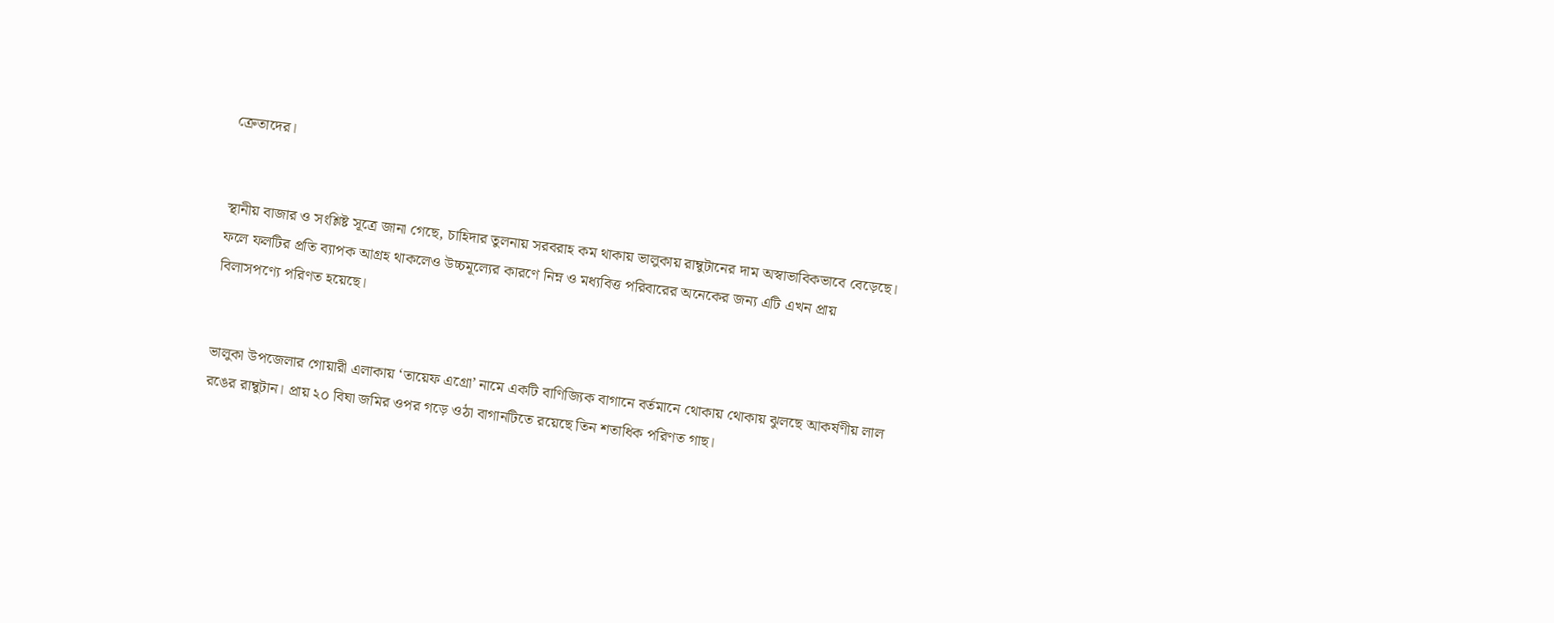ক্রেতাদের।


স্থানীয় বাজার ও সংশ্লিষ্ট সূত্রে জানা গেছে, চাহিদার তুলনায় সরবরাহ কম থাকায় ভালুকায় রাম্বুটানের দাম অস্বাভাবিকভাবে বেড়েছে। ফলে ফলটির প্রতি ব্যাপক আগ্রহ থাকলেও উচ্চমূল্যের কারণে নিম্ন ও মধ্যবিত্ত পরিবারের অনেকের জন্য এটি এখন প্রায় বিলাসপণ্যে পরিণত হয়েছে।


ভালুকা উপজেলার গোয়ারী এলাকায় ‘তায়েফ এগ্রো’ নামে একটি বাণিজ্যিক বাগানে বর্তমানে থোকায় থোকায় ঝুলছে আকর্ষণীয় লাল রঙের রাম্বুটান। প্রায় ২০ বিঘা জমির ওপর গড়ে ওঠা বাগানটিতে রয়েছে তিন শতাধিক পরিণত গাছ।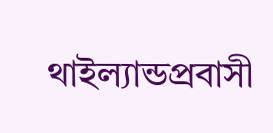থাইল্যান্ডপ্রবাসী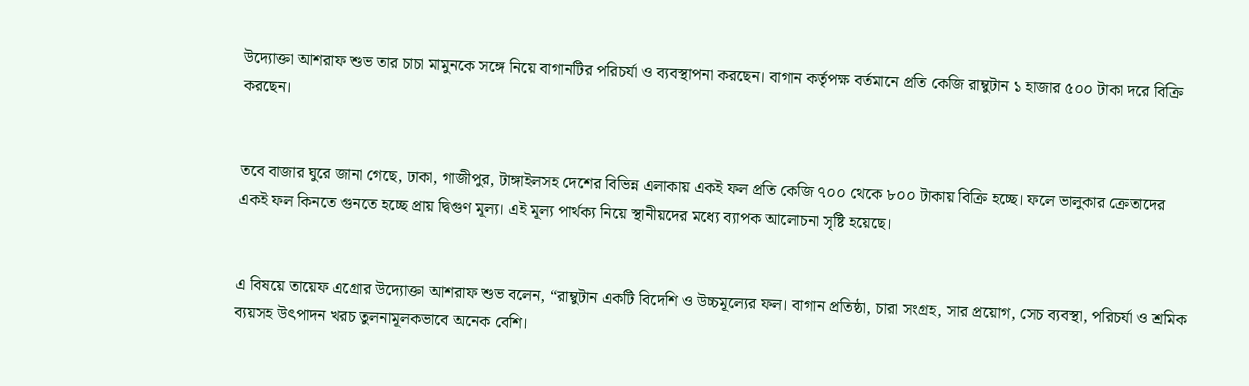উদ্যোক্তা আশরাফ শুভ তার চাচা মামুনকে সঙ্গে নিয়ে বাগানটির পরিচর্যা ও ব্যবস্থাপনা করছেন। বাগান কর্তৃপক্ষ বর্তমানে প্রতি কেজি রাম্বুটান ১ হাজার ৫০০ টাকা দরে বিক্রি করছেন।


তবে বাজার ঘুরে জানা গেছে, ঢাকা, গাজীপুর, টাঙ্গাইলসহ দেশের বিভিন্ন এলাকায় একই ফল প্রতি কেজি ৭০০ থেকে ৮০০ টাকায় বিক্রি হচ্ছে। ফলে ভালুকার ক্রেতাদের একই ফল কিনতে গুনতে হচ্ছে প্রায় দ্বিগুণ মূল্য। এই মূল্য পার্থক্য নিয়ে স্থানীয়দের মধ্যে ব্যাপক আলোচনা সৃষ্টি হয়েছে।


এ বিষয়ে তায়েফ এগ্রোর উদ্যোক্তা আশরাফ শুভ বলেন, “রাম্বুটান একটি বিদেশি ও উচ্চমূল্যের ফল। বাগান প্রতিষ্ঠা, চারা সংগ্রহ, সার প্রয়োগ, সেচ ব্যবস্থা, পরিচর্যা ও শ্রমিক ব্যয়সহ উৎপাদন খরচ তুলনামূলকভাবে অনেক বেশি।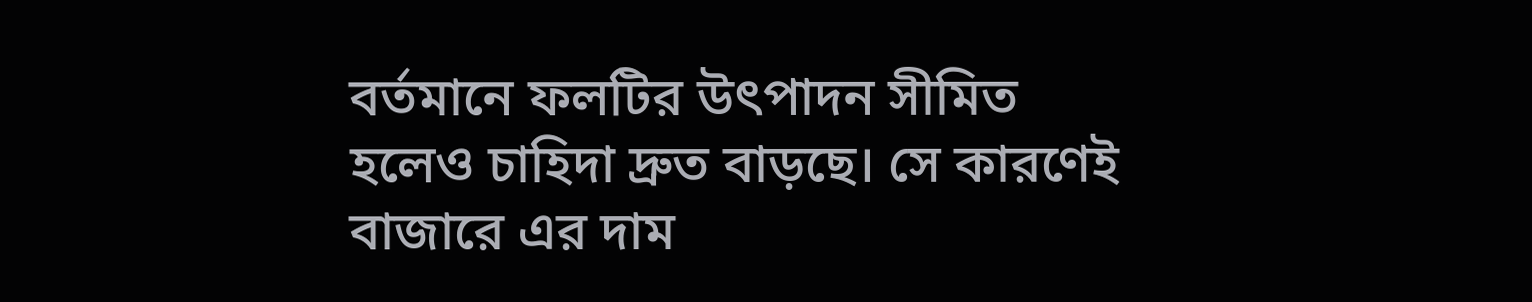বর্তমানে ফলটির উৎপাদন সীমিত হলেও চাহিদা দ্রুত বাড়ছে। সে কারণেই বাজারে এর দাম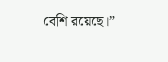বেশি রয়েছে।”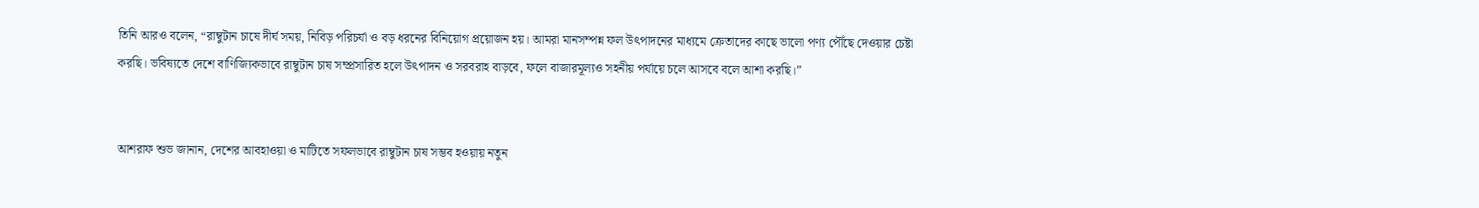তিনি আরও বলেন, “রাম্বুটান চাষে দীর্ঘ সময়, নিবিড় পরিচর্যা ও বড় ধরনের বিনিয়োগ প্রয়োজন হয়। আমরা মানসম্পন্ন ফল উৎপাদনের মাধ্যমে ক্রেতাদের কাছে ভালো পণ্য পৌঁছে দেওয়ার চেষ্টা করছি। ভবিষ্যতে দেশে বাণিজ্যিকভাবে রাম্বুটান চাষ সম্প্রসারিত হলে উৎপাদন ও সরবরাহ বাড়বে, ফলে বাজারমূল্যও সহনীয় পর্যায়ে চলে আসবে বলে আশা করছি।”


আশরাফ শুভ জানান, দেশের আবহাওয়া ও মাটিতে সফলভাবে রাম্বুটান চাষ সম্ভব হওয়ায় নতুন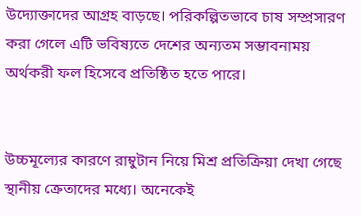উদ্যোক্তাদের আগ্রহ বাড়ছে। পরিকল্পিতভাবে চাষ সম্প্রসারণ করা গেলে এটি ভবিষ্যতে দেশের অন্যতম সম্ভাবনাময় অর্থকরী ফল হিসেবে প্রতিষ্ঠিত হতে পারে।


উচ্চমূল্যের কারণে রাম্বুটান নিয়ে মিশ্র প্রতিক্রিয়া দেখা গেছে স্থানীয় ক্রেতাদের মধ্যে। অনেকেই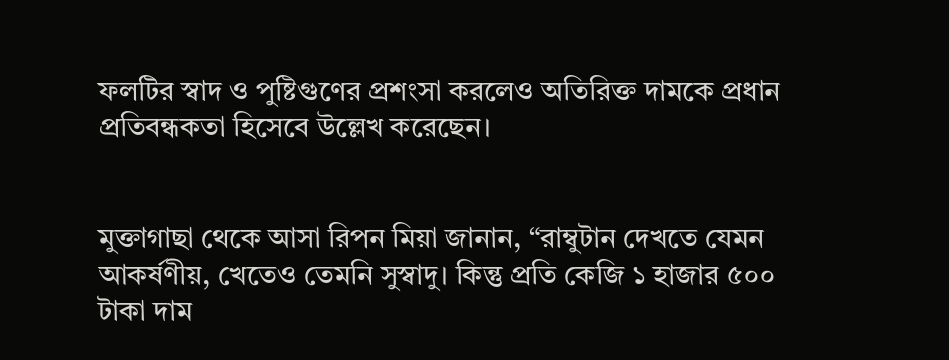ফলটির স্বাদ ও পুষ্টিগুণের প্রশংসা করলেও অতিরিক্ত দামকে প্রধান প্রতিবন্ধকতা হিসেবে উল্লেখ করেছেন।


মুক্তাগাছা থেকে আসা রিপন মিয়া জানান, “রাম্বুটান দেখতে যেমন আকর্ষণীয়, খেতেও তেমনি সুস্বাদু। কিন্তু প্রতি কেজি ১ হাজার ৫০০ টাকা দাম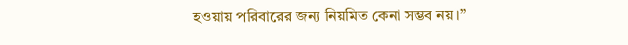হওয়ায় পরিবারের জন্য নিয়মিত কেনা সম্ভব নয়।”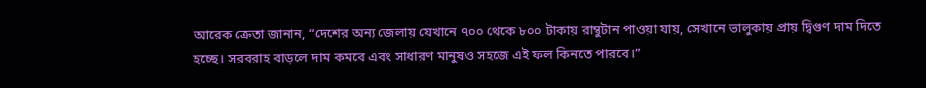আরেক ক্রেতা জানান, “দেশের অন্য জেলায় যেখানে ৭০০ থেকে ৮০০ টাকায় রাম্বুটান পাওয়া যায়, সেখানে ভালুকায় প্রায় দ্বিগুণ দাম দিতে হচ্ছে। সরবরাহ বাড়লে দাম কমবে এবং সাধারণ মানুষও সহজে এই ফল কিনতে পারবে।”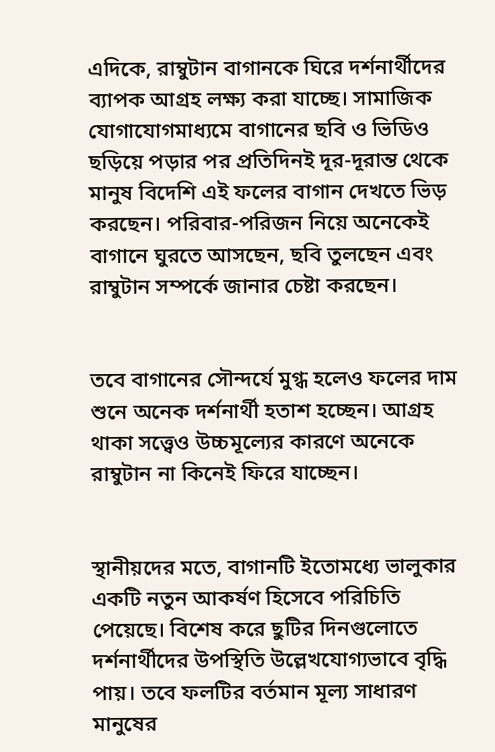এদিকে, রাম্বুটান বাগানকে ঘিরে দর্শনার্থীদের ব্যাপক আগ্রহ লক্ষ্য করা যাচ্ছে। সামাজিক যোগাযোগমাধ্যমে বাগানের ছবি ও ভিডিও ছড়িয়ে পড়ার পর প্রতিদিনই দূর-দূরান্ত থেকে মানুষ বিদেশি এই ফলের বাগান দেখতে ভিড় করছেন। পরিবার-পরিজন নিয়ে অনেকেই বাগানে ঘুরতে আসছেন, ছবি তুলছেন এবং রাম্বুটান সম্পর্কে জানার চেষ্টা করছেন।


তবে বাগানের সৌন্দর্যে মুগ্ধ হলেও ফলের দাম শুনে অনেক দর্শনার্থী হতাশ হচ্ছেন। আগ্রহ থাকা সত্ত্বেও উচ্চমূল্যের কারণে অনেকে রাম্বুটান না কিনেই ফিরে যাচ্ছেন।


স্থানীয়দের মতে, বাগানটি ইতোমধ্যে ভালুকার একটি নতুন আকর্ষণ হিসেবে পরিচিতি পেয়েছে। বিশেষ করে ছুটির দিনগুলোতে দর্শনার্থীদের উপস্থিতি উল্লেখযোগ্যভাবে বৃদ্ধি পায়। তবে ফলটির বর্তমান মূল্য সাধারণ মানুষের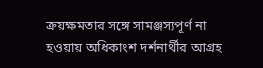ক্রয়ক্ষমতার সঙ্গে সামঞ্জস্যপূর্ণ না হওয়ায় অধিকাংশ দর্শনার্থীর আগ্রহ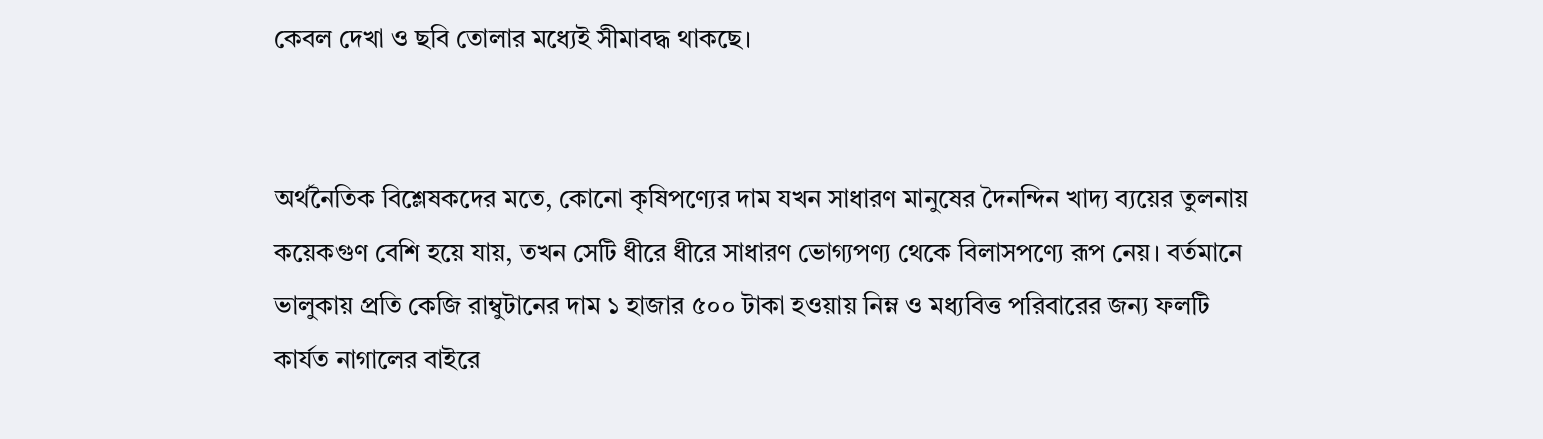কেবল দেখা ও ছবি তোলার মধ্যেই সীমাবদ্ধ থাকছে।


অর্থনৈতিক বিশ্লেষকদের মতে, কোনো কৃষিপণ্যের দাম যখন সাধারণ মানুষের দৈনন্দিন খাদ্য ব্যয়ের তুলনায় কয়েকগুণ বেশি হয়ে যায়, তখন সেটি ধীরে ধীরে সাধারণ ভোগ্যপণ্য থেকে বিলাসপণ্যে রূপ নেয়। বর্তমানে ভালুকায় প্রতি কেজি রাম্বুটানের দাম ১ হাজার ৫০০ টাকা হওয়ায় নিম্ন ও মধ্যবিত্ত পরিবারের জন্য ফলটি কার্যত নাগালের বাইরে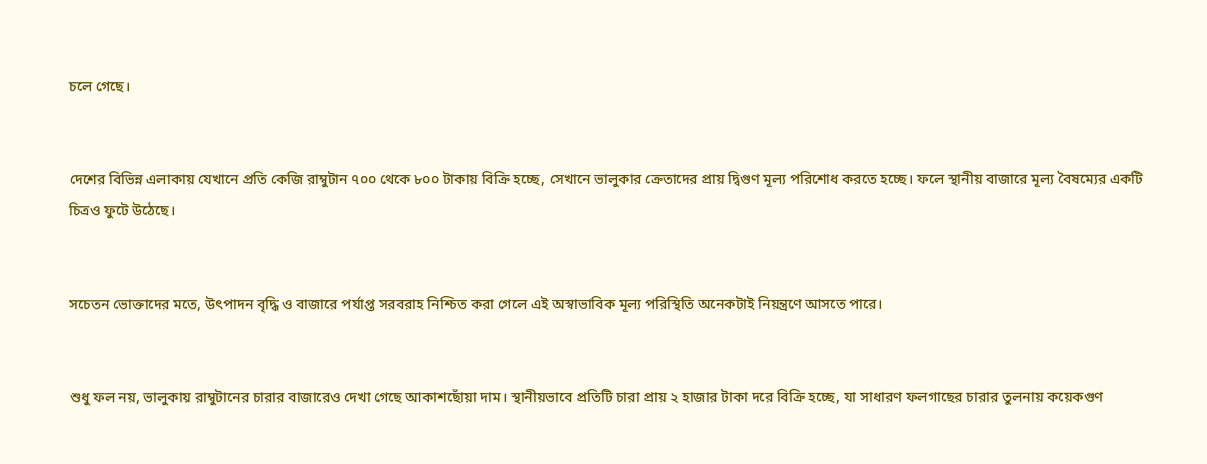চলে গেছে।


দেশের বিভিন্ন এলাকায় যেখানে প্রতি কেজি রাম্বুটান ৭০০ থেকে ৮০০ টাকায় বিক্রি হচ্ছে, সেখানে ভালুকার ক্রেতাদের প্রায় দ্বিগুণ মূল্য পরিশোধ করতে হচ্ছে। ফলে স্থানীয় বাজারে মূল্য বৈষম্যের একটি চিত্রও ফুটে উঠেছে।


সচেতন ভোক্তাদের মতে, উৎপাদন বৃদ্ধি ও বাজারে পর্যাপ্ত সরবরাহ নিশ্চিত করা গেলে এই অস্বাভাবিক মূল্য পরিস্থিতি অনেকটাই নিয়ন্ত্রণে আসতে পারে।


শুধু ফল নয়, ভালুকায় রাম্বুটানের চারার বাজারেও দেখা গেছে আকাশছোঁয়া দাম। স্থানীয়ভাবে প্রতিটি চারা প্রায় ২ হাজার টাকা দরে বিক্রি হচ্ছে, যা সাধারণ ফলগাছের চারার তুলনায় কয়েকগুণ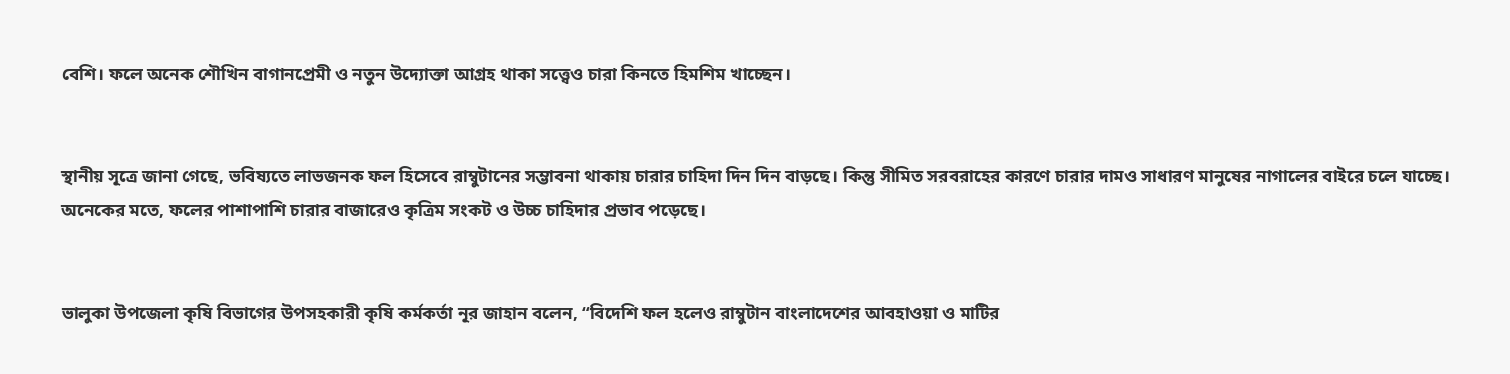বেশি। ফলে অনেক শৌখিন বাগানপ্রেমী ও নতুন উদ্যোক্তা আগ্রহ থাকা সত্ত্বেও চারা কিনতে হিমশিম খাচ্ছেন।


স্থানীয় সূত্রে জানা গেছে, ভবিষ্যতে লাভজনক ফল হিসেবে রাম্বুটানের সম্ভাবনা থাকায় চারার চাহিদা দিন দিন বাড়ছে। কিন্তু সীমিত সরবরাহের কারণে চারার দামও সাধারণ মানুষের নাগালের বাইরে চলে যাচ্ছে। অনেকের মতে, ফলের পাশাপাশি চারার বাজারেও কৃত্রিম সংকট ও উচ্চ চাহিদার প্রভাব পড়েছে।


ভালুকা উপজেলা কৃষি বিভাগের উপসহকারী কৃষি কর্মকর্তা নূর জাহান বলেন, “বিদেশি ফল হলেও রাম্বুটান বাংলাদেশের আবহাওয়া ও মাটির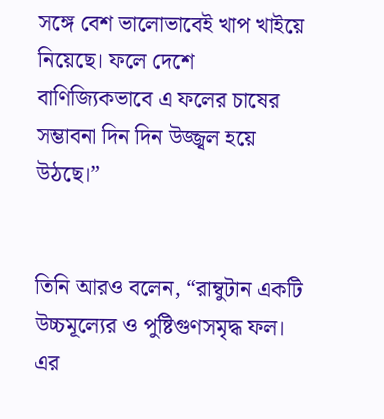সঙ্গে বেশ ভালোভাবেই খাপ খাইয়ে নিয়েছে। ফলে দেশে বাণিজ্যিকভাবে এ ফলের চাষের সম্ভাবনা দিন দিন উজ্জ্বল হয়ে উঠছে।”


তিনি আরও বলেন, “রাম্বুটান একটি উচ্চমূল্যের ও পুষ্টিগুণসমৃদ্ধ ফল। এর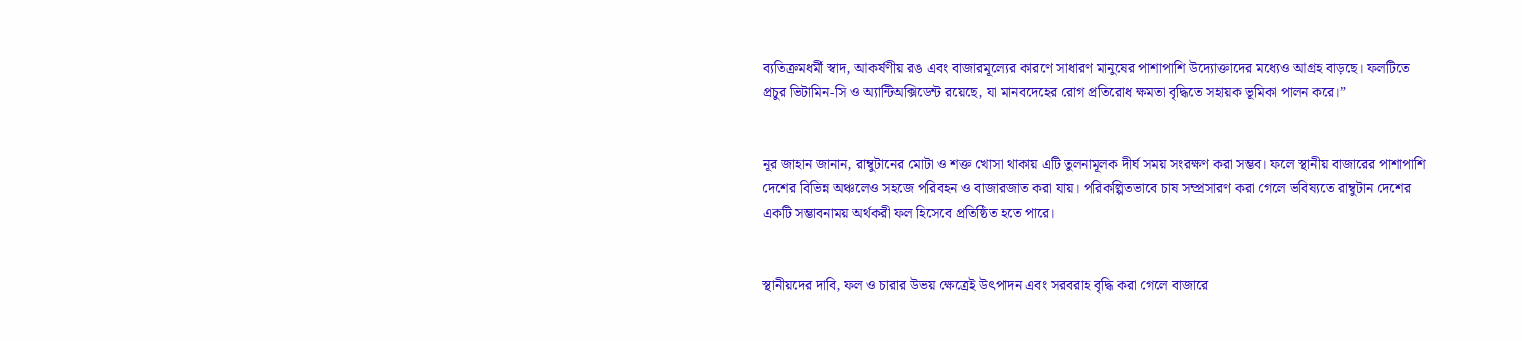ব্যতিক্রমধর্মী স্বাদ, আকর্ষণীয় রঙ এবং বাজারমূল্যের কারণে সাধারণ মানুষের পাশাপাশি উদ্যোক্তাদের মধ্যেও আগ্রহ বাড়ছে। ফলটিতে প্রচুর ভিটামিন-সি ও অ্যান্টিঅক্সিডেন্ট রয়েছে, যা মানবদেহের রোগ প্রতিরোধ ক্ষমতা বৃদ্ধিতে সহায়ক ভূমিকা পালন করে।”


নূর জাহান জানান, রাম্বুটানের মোটা ও শক্ত খোসা থাকায় এটি তুলনামূলক দীর্ঘ সময় সংরক্ষণ করা সম্ভব। ফলে স্থানীয় বাজারের পাশাপাশি দেশের বিভিন্ন অঞ্চলেও সহজে পরিবহন ও বাজারজাত করা যায়। পরিকল্পিতভাবে চাষ সম্প্রসারণ করা গেলে ভবিষ্যতে রাম্বুটান দেশের একটি সম্ভাবনাময় অর্থকরী ফল হিসেবে প্রতিষ্ঠিত হতে পারে।


স্থানীয়দের দাবি, ফল ও চারার উভয় ক্ষেত্রেই উৎপাদন এবং সরবরাহ বৃদ্ধি করা গেলে বাজারে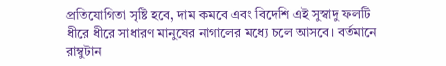প্রতিযোগিতা সৃষ্টি হবে, দাম কমবে এবং বিদেশি এই সুস্বাদু ফলটি ধীরে ধীরে সাধারণ মানুষের নাগালের মধ্যে চলে আসবে। বর্তমানে রাম্বুটান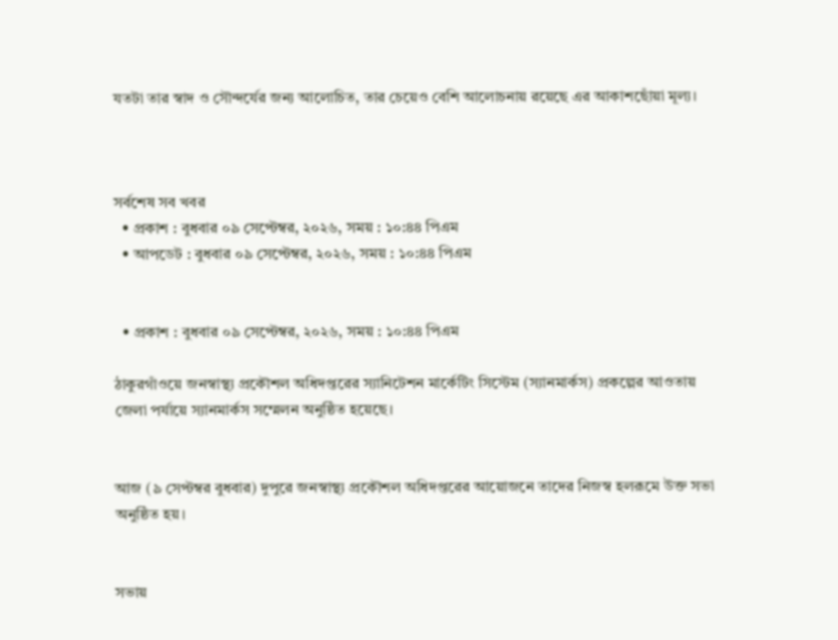যতটা তার স্বাদ ও সৌন্দর্যের জন্য আলোচিত, তার চেয়েও বেশি আলোচনায় রয়েছে এর আকাশছোঁয়া মূল্য।



সর্বশেষ সব খবর
  • প্রকাশ : বুধবার ০৯ সেপ্টেম্বর, ২০২৬, সময় : ১০:৪৪ পিএম
  • আপডেট : বুধবার ০৯ সেপ্টেম্বর, ২০২৬, সময় : ১০:৪৪ পিএম


  • প্রকাশ : বুধবার ০৯ সেপ্টেম্বর, ২০২৬, সময় : ১০:৪৪ পিএম

ঠাকুরগাঁওয়ে জনস্বাস্থ্য প্রকৌশল অধিদপ্তরের স্যানিটেশন মার্কেটিং সিস্টেম (স্যানমার্কস) প্রকল্পের আওতায় জেলা পর্যায়ে স্যানমার্কস সম্মেলন অনুষ্ঠিত হয়েছে।


আজ (৯ সেপ্টম্বর বুধবার) দুপুরে জনস্বাস্থ্য প্রকৌশল অধিদপ্তরের আয়োজনে তাদের নিজস্ব হলরূমে উক্ত সভা অনুষ্ঠিত হয়।


সভায়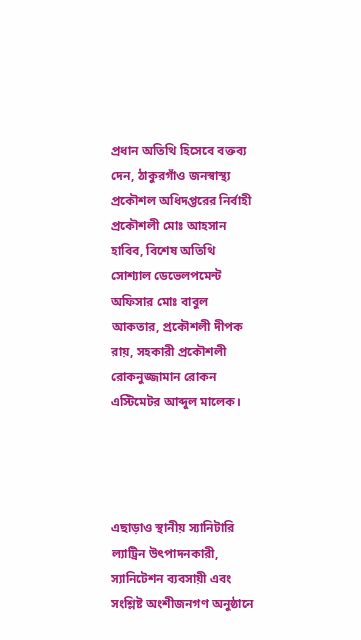প্রধান অতিথি হিসেবে বক্তব্য দেন, ঠাকুরগাঁও জনস্বাস্থ্য প্রকৌশল অধিদপ্তরের নির্বাহী প্রকৌশলী মোঃ আহসান হাবিব, বিশেষ অতিথি সোশ্যাল ডেভেলপমেন্ট অফিসার মোঃ বাবুল আকতার, প্রকৌশলী দীপক রায়, সহকারী প্রকৌশলী রোকনুজ্জামান রোকন এস্টিমেটর আব্দুল মালেক।




এছাড়াও স্থানীয় স্যানিটারি ল্যাট্রিন উৎপাদনকারী, স্যানিটেশন ব্যবসায়ী এবং সংশ্লিষ্ট অংশীজনগণ অনুষ্ঠানে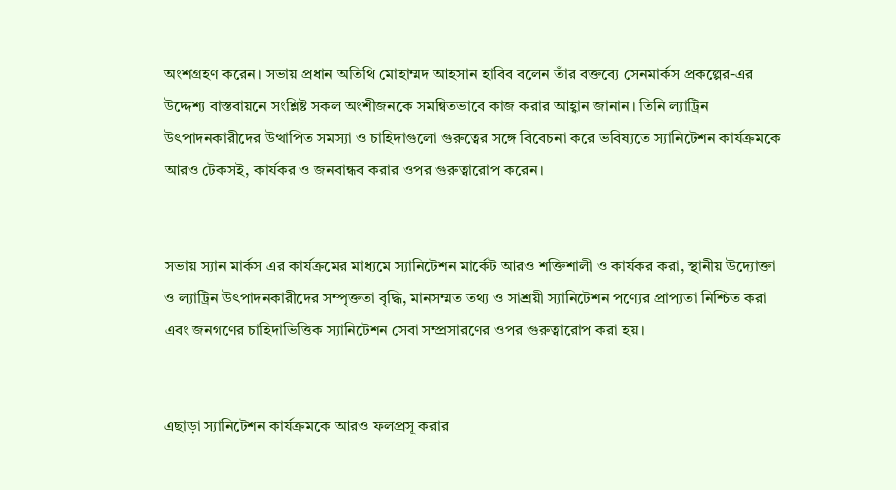অংশগ্রহণ করেন। সভায় প্রধান অতিথি মোহাম্মদ আহসান হাবিব বলেন তাঁর বক্তব্যে সেনমার্কস প্রকল্পের-এর উদ্দেশ্য বাস্তবায়নে সংশ্লিষ্ট সকল অংশীজনকে সমন্বিতভাবে কাজ করার আহ্বান জানান। তিনি ল্যাট্রিন উৎপাদনকারীদের উত্থাপিত সমস্যা ও চাহিদাগুলো গুরুত্বের সঙ্গে বিবেচনা করে ভবিষ্যতে স্যানিটেশন কার্যক্রমকে আরও টেকসই, কার্যকর ও জনবান্ধব করার ওপর গুরুত্বারোপ করেন।


সভায় স্যান মার্কস এর কার্যক্রমের মাধ্যমে স্যানিটেশন মার্কেট আরও শক্তিশালী ও কার্যকর করা, স্থানীয় উদ্যোক্তা ও ল্যাট্রিন উৎপাদনকারীদের সম্পৃক্ততা বৃদ্ধি, মানসম্মত তথ্য ও সাশ্রয়ী স্যানিটেশন পণ্যের প্রাপ্যতা নিশ্চিত করা এবং জনগণের চাহিদাভিত্তিক স্যানিটেশন সেবা সম্প্রসারণের ওপর গুরুত্বারোপ করা হয়।


এছাড়া স্যানিটেশন কার্যক্রমকে আরও ফলপ্রসূ করার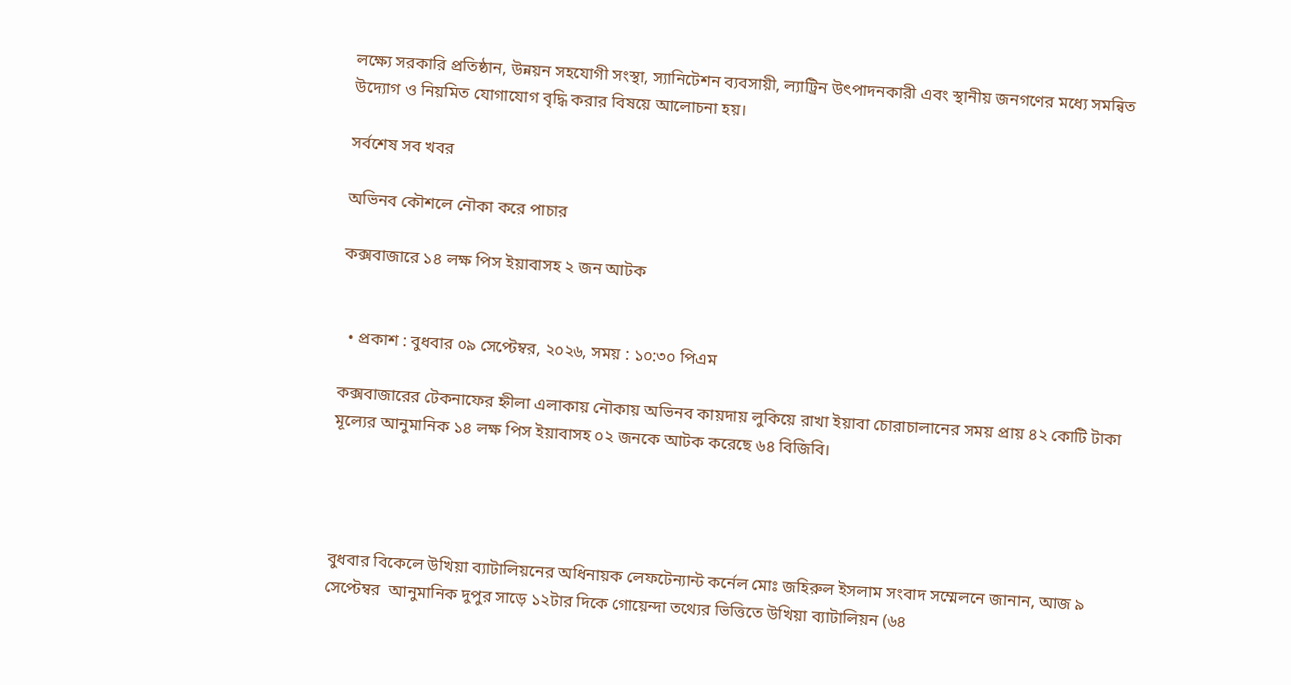লক্ষ্যে সরকারি প্রতিষ্ঠান, উন্নয়ন সহযোগী সংস্থা, স্যানিটেশন ব্যবসায়ী, ল্যাট্রিন উৎপাদনকারী এবং স্থানীয় জনগণের মধ্যে সমন্বিত উদ্যোগ ও নিয়মিত যোগাযোগ বৃদ্ধি করার বিষয়ে আলোচনা হয়।

সর্বশেষ সব খবর

অভিনব কৌশলে নৌকা করে পাচার

কক্সবাজারে ১৪ লক্ষ পিস ইয়াবাসহ ২ জন আটক


  • প্রকাশ : বুধবার ০৯ সেপ্টেম্বর, ২০২৬, সময় : ১০:৩০ পিএম

কক্সবাজারের টেকনাফের হ্নীলা এলাকায় নৌকায় অভিনব কায়দায় লুকিয়ে রাখা ইয়াবা চোরাচালানের সময় প্রায় ৪২ কোটি টাকা মূল্যের আনুমানিক ১৪ লক্ষ পিস ইয়াবাসহ ০২ জনকে আটক করেছে ৬৪ বিজিবি।




বুধবার বিকেলে উখিয়া ব্যাটালিয়নের অধিনায়ক লেফটেন্যান্ট কর্নেল মোঃ জহিরুল ইসলাম সংবাদ সম্মেলনে জানান, আজ ৯ সেপ্টেম্বর  আনুমানিক দুপুর সাড়ে ১২টার দিকে গোয়েন্দা তথ্যের ভিত্তিতে উখিয়া ব্যাটালিয়ন (৬৪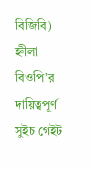বিজিবি) হ্নীলা বিওপি’র দায়িত্বপূর্ণ সুইচ গেইট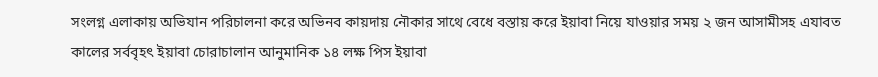সংলগ্ন এলাকায় অভিযান পরিচালনা করে অভিনব কায়দায় নৌকার সাথে বেধে বস্তায় করে ইয়াবা নিয়ে যাওয়ার সময় ২ জন আসামীসহ এযাবত কালের সর্ববৃহৎ ইয়াবা চোরাচালান আনুমানিক ১৪ লক্ষ পিস ইয়াবা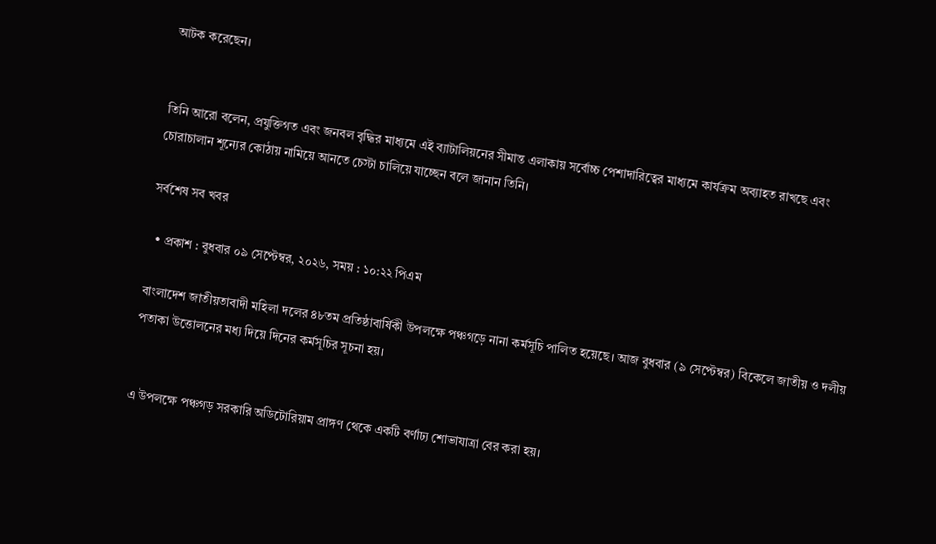আটক করেছেন।


তিনি আরো বলেন, প্রযুক্তিগত এবং জনবল বৃদ্ধির মাধ্যমে এই ব্যাটালিয়নের সীমান্ত এলাকায় সর্বোচ্চ পেশাদারিত্বের মাধ্যমে কার্যক্রম অব্যাহত রাখছে এবং চোরাচালান শূন্যের কোঠায় নামিয়ে আনতে চেস্টা চালিয়ে যাচ্ছেন বলে জানান তিনি।

সর্বশেষ সব খবর

  • প্রকাশ : বুধবার ০৯ সেপ্টেম্বর, ২০২৬, সময় : ১০:২২ পিএম

বাংলাদেশ জাতীয়তাবাদী মহিলা দলের ৪৮তম প্রতিষ্ঠাবার্ষিকী উপলক্ষে পঞ্চগড়ে নানা কর্মসূচি পালিত হয়েছে। আজ বুধবার (৯ সেপ্টেম্বর) বিকেলে জাতীয় ও দলীয় পতাকা উত্তোলনের মধ্য দিয়ে দিনের কর্মসূচির সূচনা হয়।


এ উপলক্ষে পঞ্চগড় সরকারি অডিটোরিয়াম প্রাঙ্গণ থেকে একটি বর্ণাঢ্য শোভাযাত্রা বের করা হয়।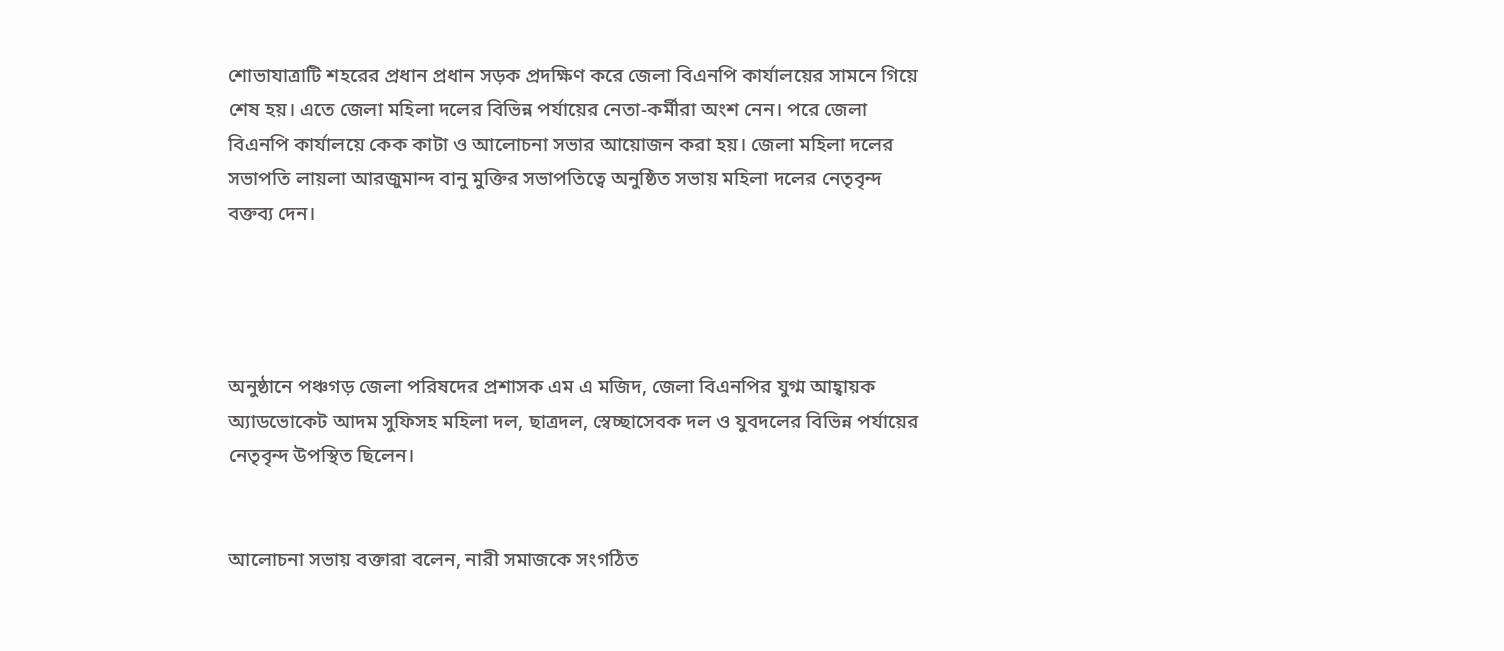শোভাযাত্রাটি শহরের প্রধান প্রধান সড়ক প্রদক্ষিণ করে জেলা বিএনপি কার্যালয়ের সামনে গিয়ে শেষ হয়। এতে জেলা মহিলা দলের বিভিন্ন পর্যায়ের নেতা-কর্মীরা অংশ নেন। পরে জেলা বিএনপি কার্যালয়ে কেক কাটা ও আলোচনা সভার আয়োজন করা হয়। জেলা মহিলা দলের সভাপতি লায়লা আরজুমান্দ বানু মুক্তির সভাপতিত্বে অনুষ্ঠিত সভায় মহিলা দলের নেতৃবৃন্দ বক্তব্য দেন।




অনুষ্ঠানে পঞ্চগড় জেলা পরিষদের প্রশাসক এম এ মজিদ, জেলা বিএনপির যুগ্ম আহ্বায়ক অ্যাডভোকেট আদম সুফিসহ মহিলা দল, ছাত্রদল, স্বেচ্ছাসেবক দল ও যুবদলের বিভিন্ন পর্যায়ের নেতৃবৃন্দ উপস্থিত ছিলেন।


আলোচনা সভায় বক্তারা বলেন, নারী সমাজকে সংগঠিত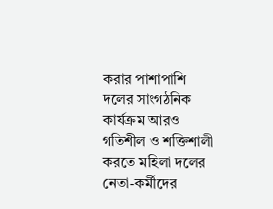করার পাশাপাশি দলের সাংগঠনিক কার্যক্রম আরও গতিশীল ও শক্তিশালী করতে মহিলা দলের নেতা-কর্মীদের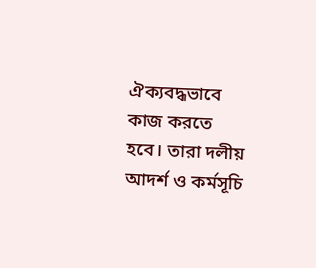ঐক্যবদ্ধভাবে কাজ করতে হবে। তারা দলীয় আদর্শ ও কর্মসূচি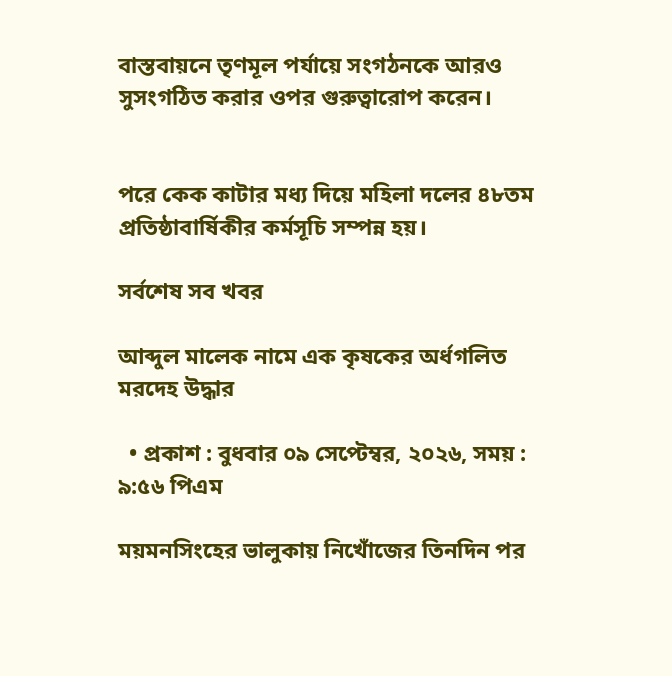বাস্তবায়নে তৃণমূল পর্যায়ে সংগঠনকে আরও সুসংগঠিত করার ওপর গুরুত্বারোপ করেন।


পরে কেক কাটার মধ্য দিয়ে মহিলা দলের ৪৮তম প্রতিষ্ঠাবার্ষিকীর কর্মসূচি সম্পন্ন হয়।

সর্বশেষ সব খবর

আব্দুল মালেক নামে এক কৃষকের অর্ধগলিত মরদেহ উদ্ধার

  • প্রকাশ : বুধবার ০৯ সেপ্টেম্বর, ২০২৬, সময় : ৯:৫৬ পিএম

ময়মনসিংহের ভালুকায় নিখোঁজের তিনদিন পর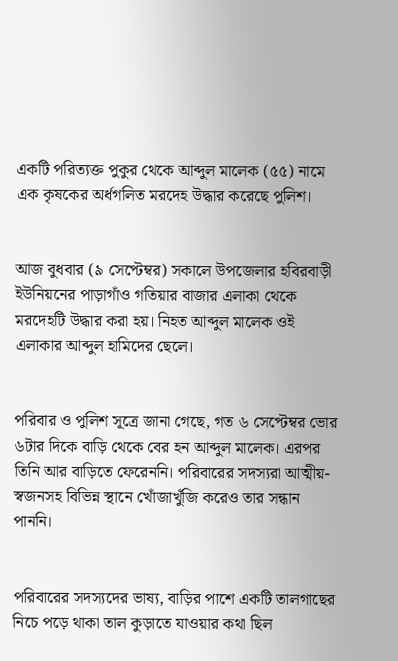একটি পরিত্যক্ত পুকুর থেকে আব্দুল মালেক (৫৫) নামে এক কৃষকের অর্ধগলিত মরদেহ উদ্ধার করেছে পুলিশ।


আজ বুধবার (৯ সেপ্টেম্বর) সকালে উপজেলার হবিরবাড়ী ইউনিয়নের পাড়াগাঁও গতিয়ার বাজার এলাকা থেকে মরদেহটি উদ্ধার করা হয়। নিহত আব্দুল মালেক ওই এলাকার আব্দুল হামিদের ছেলে।


পরিবার ও পুলিশ সূত্রে জানা গেছে, গত ৬ সেপ্টেম্বর ভোর ৬টার দিকে বাড়ি থেকে বের হন আব্দুল মালেক। এরপর তিনি আর বাড়িতে ফেরেননি। পরিবারের সদস্যরা আত্মীয়-স্বজনসহ বিভিন্ন স্থানে খোঁজাখুঁজি করেও তার সন্ধান পাননি।


পরিবারের সদস্যদের ভাষ্য, বাড়ির পাশে একটি তালগাছের নিচে পড়ে থাকা তাল কুড়াতে যাওয়ার কথা ছিল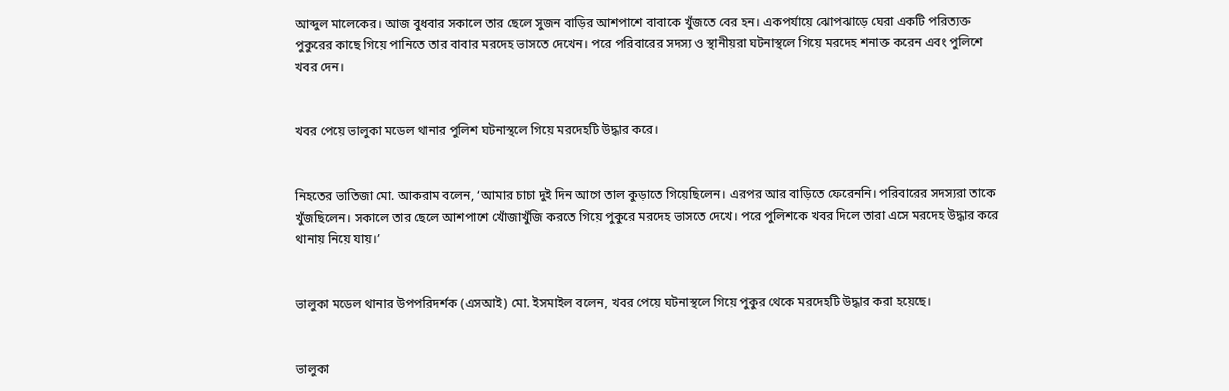আব্দুল মালেকের। আজ বুধবার সকালে তার ছেলে সুজন বাড়ির আশপাশে বাবাকে খুঁজতে বের হন। একপর্যায়ে ঝোপঝাড়ে ঘেরা একটি পরিত্যক্ত পুকুরের কাছে গিয়ে পানিতে তার বাবার মরদেহ ভাসতে দেখেন। পরে পরিবারের সদস্য ও স্থানীয়রা ঘটনাস্থলে গিয়ে মরদেহ শনাক্ত করেন এবং পুলিশে খবর দেন।


খবর পেয়ে ভালুকা মডেল থানার পুলিশ ঘটনাস্থলে গিয়ে মরদেহটি উদ্ধার করে।


নিহতের ভাতিজা মো. আকরাম বলেন, ‘আমার চাচা দুই দিন আগে তাল কুড়াতে গিয়েছিলেন। এরপর আর বাড়িতে ফেরেননি। পরিবারের সদস্যরা তাকে খুঁজছিলেন। সকালে তার ছেলে আশপাশে খোঁজাখুঁজি করতে গিয়ে পুকুরে মরদেহ ভাসতে দেখে। পরে পুলিশকে খবর দিলে তারা এসে মরদেহ উদ্ধার করে থানায় নিয়ে যায়।’


ভালুকা মডেল থানার উপপরিদর্শক (এসআই) মো. ইসমাইল বলেন, খবর পেয়ে ঘটনাস্থলে গিয়ে পুকুর থেকে মরদেহটি উদ্ধার করা হয়েছে।


ভালুকা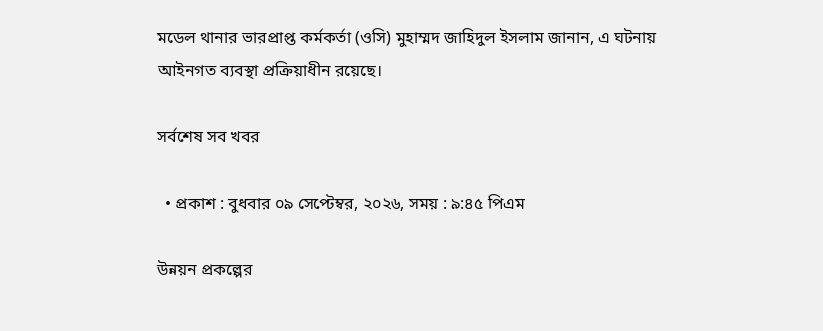মডেল থানার ভারপ্রাপ্ত কর্মকর্তা (ওসি) মুহাম্মদ জাহিদুল ইসলাম জানান, এ ঘটনায় আইনগত ব্যবস্থা প্রক্রিয়াধীন রয়েছে।

সর্বশেষ সব খবর

  • প্রকাশ : বুধবার ০৯ সেপ্টেম্বর, ২০২৬, সময় : ৯:৪৫ পিএম

উন্নয়ন প্রকল্পের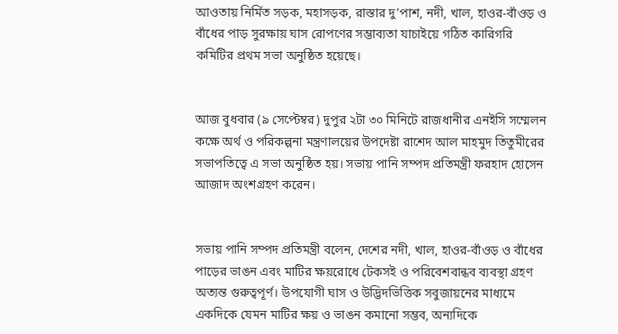আওতায় নির্মিত সড়ক, মহাসড়ক, রাস্তার দু’পাশ, নদী, খাল, হাওর-বাঁওড় ও বাঁধের পাড় সুরক্ষায় ঘাস রোপণের সম্ভাব্যতা যাচাইয়ে গঠিত কারিগরি কমিটির প্রথম সভা অনুষ্ঠিত হয়েছে।


আজ বুধবার (৯ সেপ্টেম্বর) দুপুর ২টা ৩০ মিনিটে রাজধানীর এনইসি সম্মেলন কক্ষে অর্থ ও পরিকল্পনা মন্ত্রণালয়ের উপদেষ্টা রাশেদ আল মাহমুদ তিতুমীরের সভাপতিত্বে এ সভা অনুষ্ঠিত হয়। সভায় পানি সম্পদ প্রতিমন্ত্রী ফরহাদ হোসেন আজাদ অংশগ্রহণ করেন।


সভায় পানি সম্পদ প্রতিমন্ত্রী বলেন, দেশের নদী, খাল, হাওর-বাঁওড় ও বাঁধের পাড়ের ভাঙন এবং মাটির ক্ষয়রোধে টেকসই ও পরিবেশবান্ধব ব্যবস্থা গ্রহণ অত্যন্ত গুরুত্বপূর্ণ। উপযোগী ঘাস ও উদ্ভিদভিত্তিক সবুজায়নের মাধ্যমে একদিকে যেমন মাটির ক্ষয় ও ভাঙন কমানো সম্ভব, অন্যদিকে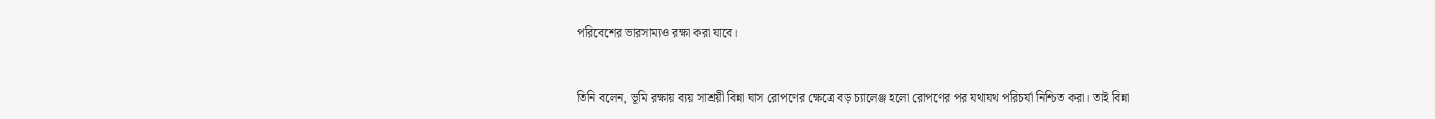পরিবেশের ভারসাম্যও রক্ষা করা যাবে।


তিনি বলেন, ভূমি রক্ষায় ব্যয় সাশ্রয়ী বিন্না ঘাস রোপণের ক্ষেত্রে বড় চ্যালেঞ্জ হলো রোপণের পর যথাযথ পরিচর্যা নিশ্চিত করা। তাই বিন্না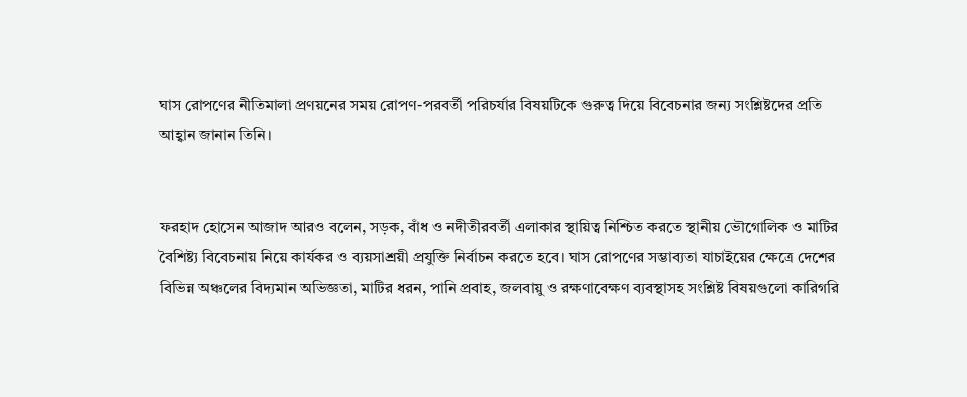ঘাস রোপণের নীতিমালা প্রণয়নের সময় রোপণ-পরবর্তী পরিচর্যার বিষয়টিকে গুরুত্ব দিয়ে বিবেচনার জন্য সংশ্লিষ্টদের প্রতি আহ্বান জানান তিনি।


ফরহাদ হোসেন আজাদ আরও বলেন, সড়ক, বাঁধ ও নদীতীরবর্তী এলাকার স্থায়িত্ব নিশ্চিত করতে স্থানীয় ভৌগোলিক ও মাটির বৈশিষ্ট্য বিবেচনায় নিয়ে কার্যকর ও ব্যয়সাশ্রয়ী প্রযুক্তি নির্বাচন করতে হবে। ঘাস রোপণের সম্ভাব্যতা যাচাইয়ের ক্ষেত্রে দেশের বিভিন্ন অঞ্চলের বিদ্যমান অভিজ্ঞতা, মাটির ধরন, পানি প্রবাহ, জলবায়ু ও রক্ষণাবেক্ষণ ব্যবস্থাসহ সংশ্লিষ্ট বিষয়গুলো কারিগরি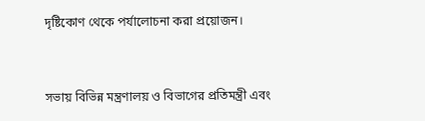দৃষ্টিকোণ থেকে পর্যালোচনা করা প্রয়োজন।


সভায় বিভিন্ন মন্ত্রণালয় ও বিভাগের প্রতিমন্ত্রী এবং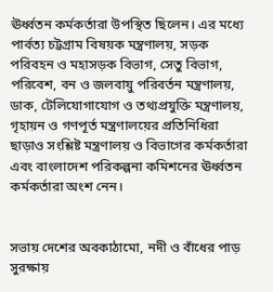ঊর্ধ্বতন কর্মকর্তারা উপস্থিত ছিলেন। এর মধ্যে পার্বত্য চট্টগ্রাম বিষয়ক মন্ত্রণালয়, সড়ক পরিবহন ও মহাসড়ক বিভাগ, সেতু বিভাগ, পরিবেশ, বন ও জলবায়ু পরিবর্তন মন্ত্রণালয়, ডাক, টেলিযোগাযোগ ও তথ্যপ্রযুক্তি মন্ত্রণালয়, গৃহায়ন ও গণপূর্ত মন্ত্রণালয়ের প্রতিনিধিরা ছাড়াও সংশ্লিষ্ট মন্ত্রণালয় ও বিভাগের কর্মকর্তারা এবং বাংলাদেশ পরিকল্পনা কমিশনের ঊর্ধ্বতন কর্মকর্তারা অংশ নেন।


সভায় দেশের অবকাঠামো, নদী ও বাঁধের পাড় সুরক্ষায়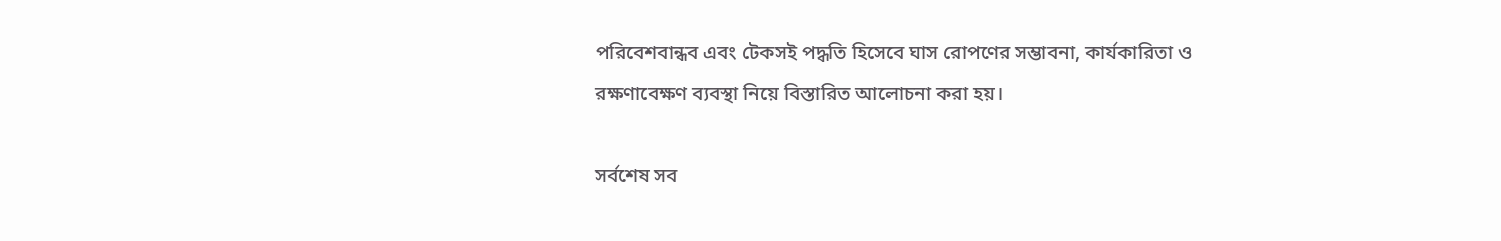পরিবেশবান্ধব এবং টেকসই পদ্ধতি হিসেবে ঘাস রোপণের সম্ভাবনা, কার্যকারিতা ও রক্ষণাবেক্ষণ ব্যবস্থা নিয়ে বিস্তারিত আলোচনা করা হয়।

সর্বশেষ সব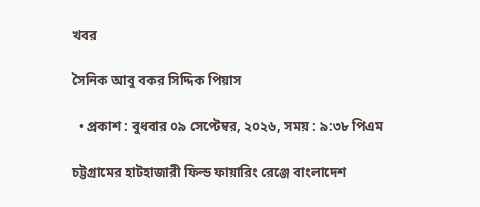খবর

সৈনিক আবু বকর সিদ্দিক পিয়াস

  • প্রকাশ : বুধবার ০৯ সেপ্টেম্বর, ২০২৬, সময় : ৯:৩৮ পিএম

চট্টগ্রামের হাটহাজারী ফিল্ড ফায়ারিং রেঞ্জে বাংলাদেশ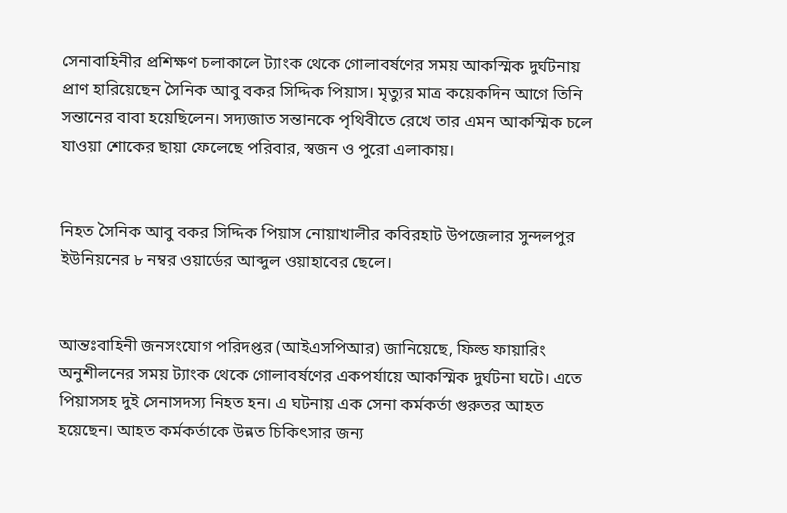সেনাবাহিনীর প্রশিক্ষণ চলাকালে ট্যাংক থেকে গোলাবর্ষণের সময় আকস্মিক দুর্ঘটনায় প্রাণ হারিয়েছেন সৈনিক আবু বকর সিদ্দিক পিয়াস। মৃত্যুর মাত্র কয়েকদিন আগে তিনি সন্তানের বাবা হয়েছিলেন। সদ্যজাত সন্তানকে পৃথিবীতে রেখে তার এমন আকস্মিক চলে যাওয়া শোকের ছায়া ফেলেছে পরিবার, স্বজন ও পুরো এলাকায়।


নিহত সৈনিক আবু বকর সিদ্দিক পিয়াস নোয়াখালীর কবিরহাট উপজেলার সুন্দলপুর ইউনিয়নের ৮ নম্বর ওয়ার্ডের আব্দুল ওয়াহাবের ছেলে।


আন্তঃবাহিনী জনসংযোগ পরিদপ্তর (আইএসপিআর) জানিয়েছে, ফিল্ড ফায়ারিং অনুশীলনের সময় ট্যাংক থেকে গোলাবর্ষণের একপর্যায়ে আকস্মিক দুর্ঘটনা ঘটে। এতে পিয়াসসহ দুই সেনাসদস্য নিহত হন। এ ঘটনায় এক সেনা কর্মকর্তা গুরুতর আহত হয়েছেন। আহত কর্মকর্তাকে উন্নত চিকিৎসার জন্য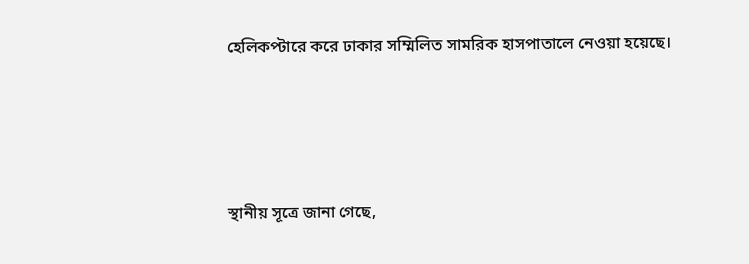হেলিকপ্টারে করে ঢাকার সম্মিলিত সামরিক হাসপাতালে নেওয়া হয়েছে।




স্থানীয় সূত্রে জানা গেছে,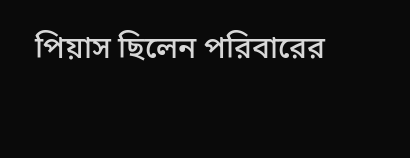পিয়াস ছিলেন পরিবারের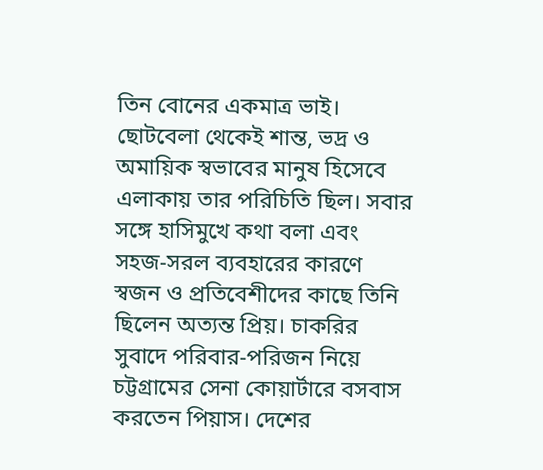তিন বোনের একমাত্র ভাই। ছোটবেলা থেকেই শান্ত, ভদ্র ও অমায়িক স্বভাবের মানুষ হিসেবে এলাকায় তার পরিচিতি ছিল। সবার সঙ্গে হাসিমুখে কথা বলা এবং সহজ-সরল ব্যবহারের কারণে স্বজন ও প্রতিবেশীদের কাছে তিনি ছিলেন অত্যন্ত প্রিয়। চাকরির সুবাদে পরিবার-পরিজন নিয়ে চট্টগ্রামের সেনা কোয়ার্টারে বসবাস করতেন পিয়াস। দেশের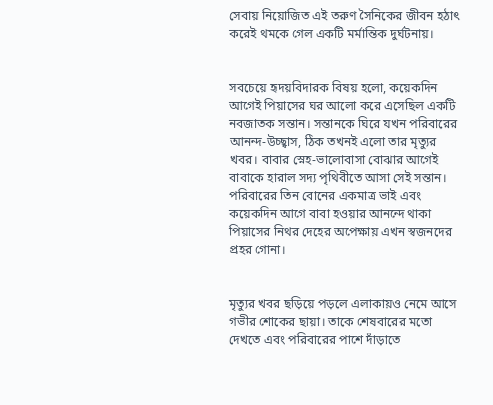সেবায় নিয়োজিত এই তরুণ সৈনিকের জীবন হঠাৎ করেই থমকে গেল একটি মর্মান্তিক দুর্ঘটনায়।


সবচেয়ে হৃদয়বিদারক বিষয় হলো, কয়েকদিন আগেই পিয়াসের ঘর আলো করে এসেছিল একটি নবজাতক সন্তান। সন্তানকে ঘিরে যখন পরিবারের আনন্দ-উচ্ছ্বাস, ঠিক তখনই এলো তার মৃত্যুর খবর। বাবার স্নেহ-ভালোবাসা বোঝার আগেই বাবাকে হারাল সদ্য পৃথিবীতে আসা সেই সন্তান। পরিবারের তিন বোনের একমাত্র ভাই এবং কয়েকদিন আগে বাবা হওয়ার আনন্দে থাকা পিয়াসের নিথর দেহের অপেক্ষায় এখন স্বজনদের প্রহর গোনা।


মৃত্যুর খবর ছড়িয়ে পড়লে এলাকায়ও নেমে আসে গভীর শোকের ছায়া। তাকে শেষবারের মতো দেখতে এবং পরিবারের পাশে দাঁড়াতে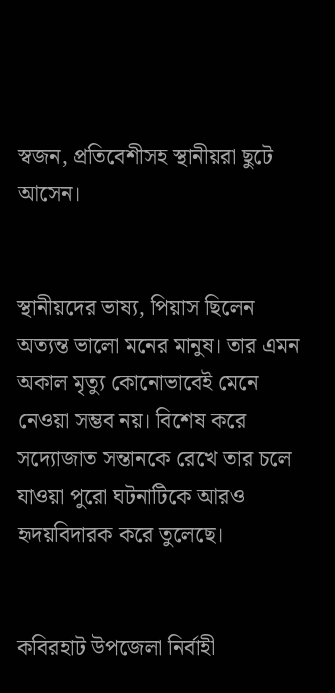স্বজন, প্রতিবেশীসহ স্থানীয়রা ছুটে আসেন।


স্থানীয়দের ভাষ্য, পিয়াস ছিলেন অত্যন্ত ভালো মনের মানুষ। তার এমন অকাল মৃত্যু কোনোভাবেই মেনে নেওয়া সম্ভব নয়। বিশেষ করে সদ্যোজাত সন্তানকে রেখে তার চলে যাওয়া পুরো ঘটনাটিকে আরও হৃদয়বিদারক করে তুলেছে।


কবিরহাট উপজেলা নির্বাহী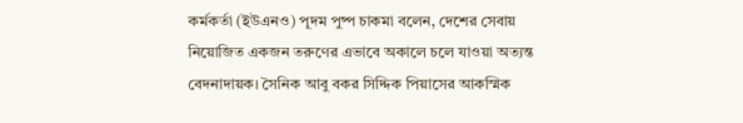কর্মকর্তা (ইউএনও) পূদম পুষ্প চাকমা বলেন, দেশের সেবায় নিয়োজিত একজন তরুণের এভাবে অকালে চলে যাওয়া অত্যন্ত বেদনাদায়ক। সৈনিক আবু বকর সিদ্দিক পিয়াসের আকস্মিক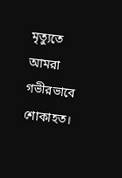মৃত্যুতে আমরা গভীরভাবে শোকাহত।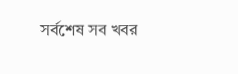সর্বশেষ সব খবর